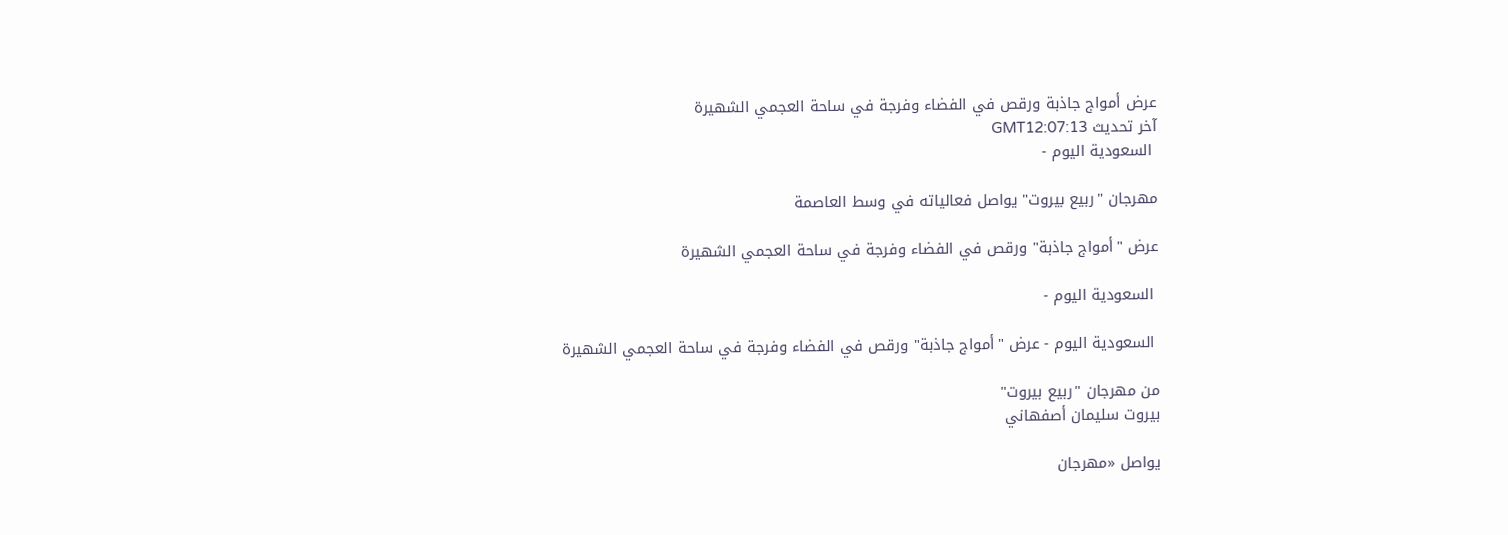عرض أمواج جاذبة ورقص في الفضاء وفرجة في ساحة العجمي الشهيرة
آخر تحديث GMT12:07:13
 السعودية اليوم -

مهرجان "ربيع بيروت" يواصل فعالياته في وسط العاصمة

عرض "أمواج جاذبة" ورقص في الفضاء وفرجة في ساحة العجمي الشهيرة

 السعودية اليوم -

 السعودية اليوم - عرض "أمواج جاذبة" ورقص في الفضاء وفرجة في ساحة العجمي الشهيرة

من مهرجان "ربيع بيروت"
بيروت سليمان أصفهاني

يواصل «مهرجان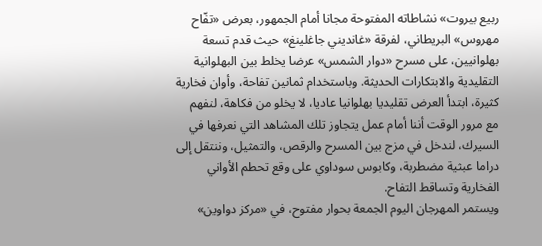ربيع بيروت» نشاطاته المفتوحة مجانا أمام الجمهور، بعرض «تفّاح مهروس» البريطاني، لفرقة «غانديني جاغلينغ» حيث قدم تسعة بهلوانيين، على مسرح «دوار الشمس» عرضا يخلط بين البهلوانية التقليدية والابتكارات الحديثة. وباستخدام ثمانين تفاحة، وأوان فخارية كثيرة، ابتدأ العرض تقليديا بهلوانيا عاديا، لا يخلو من فكاهة، لنفهم مع مرور الوقت أننا أمام عمل يتجاوز تلك المشاهد التي نعرفها في السيرك، لندخل في مزج بين المسرح والرقص، والتمثيل، وننتقل إلى دراما عبثية مضطربة، وكابوس سوداوي على وقع تحطم الأواني الفخارية وتساقط التفاح.
ويستمر المهرجان اليوم الجمعة بحوار مفتوح، في «مركز دواوين»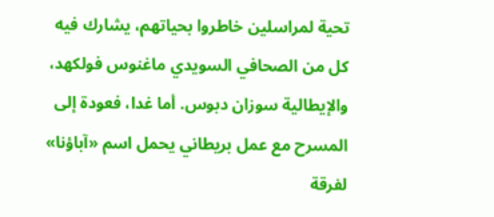تحية لمراسلين خاطروا بحياتهم، يشارك فيه كل من الصحافي السويدي ماغنوس فولكهد، والإيطالية سوزان دبوس. أما غدا، فعودة إلى المسرح مع عمل بريطاني يحمل اسم «آباؤنا» لفرقة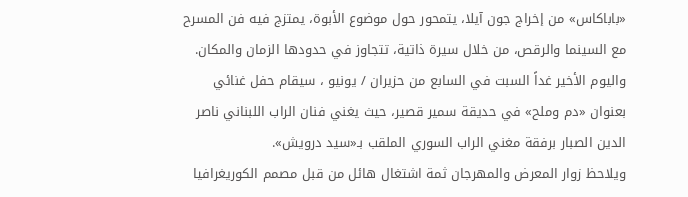«باباكاس» من إخراج جون آيلا، يتمحور حول موضوع الأبوة، يمتزج فيه فن المسرح مع السينما والرقص، من خلال سيرة ذاتية، تتجاوز في حدودها الزمان والمكان.
واليوم الأخير غداً السبت في السابع من حزيران / يونيو ، سيقام حفل غنائي بعنوان «دم وملح» في حديقة سمير قصير، حيث يغني فنان الراب اللبناني ناصر الدين الصبار برفقة مغني الراب السوري الملقب بـ«سيد درويش».
ويلاحظ زوار المعرض والمهرجان ثمة اشتغال هائل من قبل مصمم الكوريغرافيا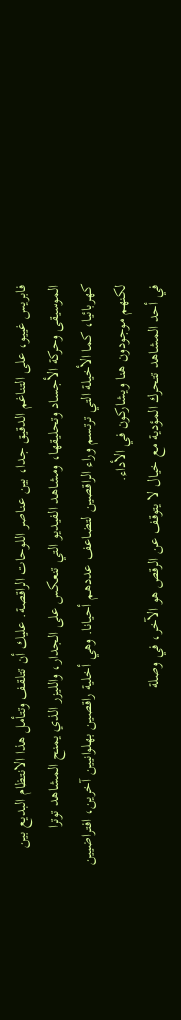فابريس غييو، على التناغم الدقيق جدا، بين عناصر اللوحات الراقصة. عليك أن تتلقف وتتأمل هذا الانتظام البديع بين الموسيقى وحركة الأجساد وتحليقها، ومشاهد الفيديو التي تنعكس على الجدار، والليزر الذي يمنح المشاهد توترا كهربائيا، كما الأخيلة التي ترتسم وراء الراقصين لتضاعف عددهم أحيانا. وهي أخلية راقصين بهلوانيين آخرين، افتراضيين لكنهم موجودون هنا ويشاركون في الأداء.
في أحد المشاهد تتحرك المؤدية مع خيال لا يتوقف عن الرقص هو الآخر، في وصلة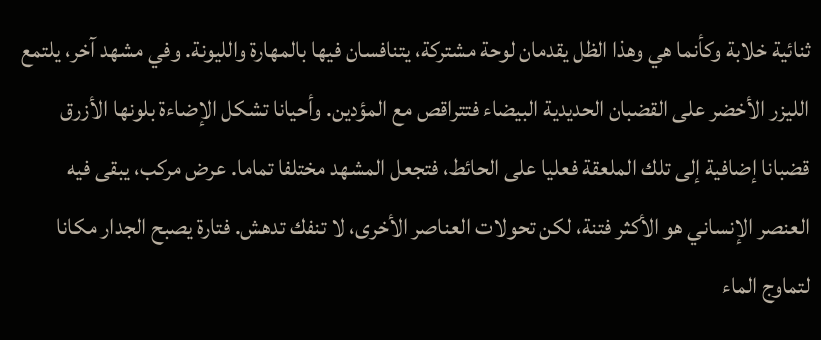ثنائية خلابة وكأنما هي وهذا الظل يقدمان لوحة مشتركة، يتنافسان فيها بالمهارة والليونة. وفي مشهد آخر، يلتمع الليزر الأخضر على القضبان الحديدية البيضاء فتتراقص مع المؤدين. وأحيانا تشكل الإضاءة بلونها الأزرق قضبانا إضافية إلى تلك الملعقة فعليا على الحائط، فتجعل المشهد مختلفا تماما. عرض مركب، يبقى فيه العنصر الإنساني هو الأكثر فتنة، لكن تحولات العناصر الأخرى، لا تنفك تدهش. فتارة يصبح الجدار مكانا لتماوج الماء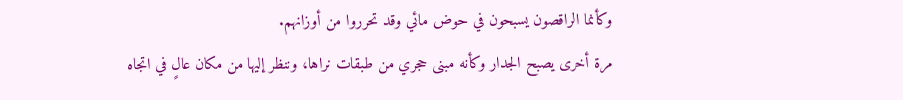وكأنما الراقصون يسبحون في حوض مائي وقد تحرروا من أوزانهم.
مرة أخرى يصبح الجدار وكأنه مبنى حجري من طبقات نراها، وننظر إليها من مكان عالٍ في اتجاه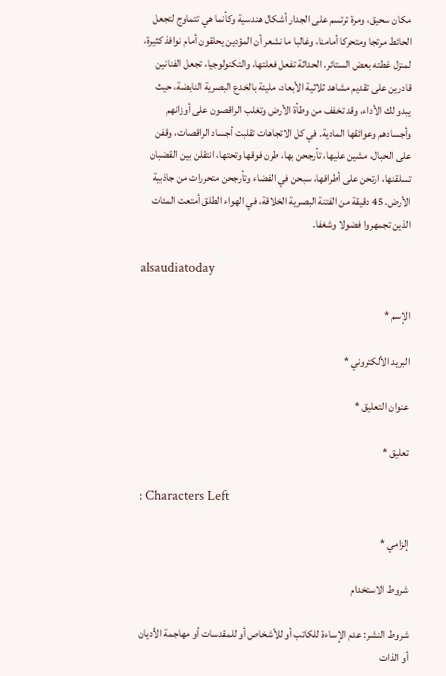مكان سحيق، ومرة ترتسم على الجدار أشكال هندسية وكأنما هي تتماوج لتجعل الحائط مرتجا ومتحركا أمامنا، وغالبا ما نشعر أن المؤدين يحلقون أمام نوافذ كثيرة، لمنزل غطته بعض الستائر. الحداثة تفعل فعلتها، والتكنولوجيا، تجعل الفنانين قادرين على تقديم مشاهد ثلاثية الأبعاد، مليئة بالخدع البصرية النابضة، حيث يبدو لك الأداء، وقد تخفف من وطأة الأرض وتغلب الراقصون على أوزانهم وأجسادهم وعوائقها المادية. في كل الاتجاهات تقلبت أجساد الراقصات، وقفن على الحبال، مشين عليها، تأرجحن بها، طرن فوقها وتحتها، انتقلن بين القضبان تسلقنها، ارتحن على أطرافها، سبحن في الفضاء وتأرجحن متحررات من جاذبية الأرض. 45 دقيقة من الفتنة البصرية الخلاقة، في الهواء الطلق أمتعت المئات الذين تجمهروا فضولا وشغفا.

alsaudiatoday

الإسم *

البريد الألكتروني *

عنوان التعليق *

تعليق *

: Characters Left

إلزامي *

شروط الاستخدام

شروط النشر: عدم الإساءة للكاتب أو للأشخاص أو للمقدسات أو مهاجمة الأديان أو الذات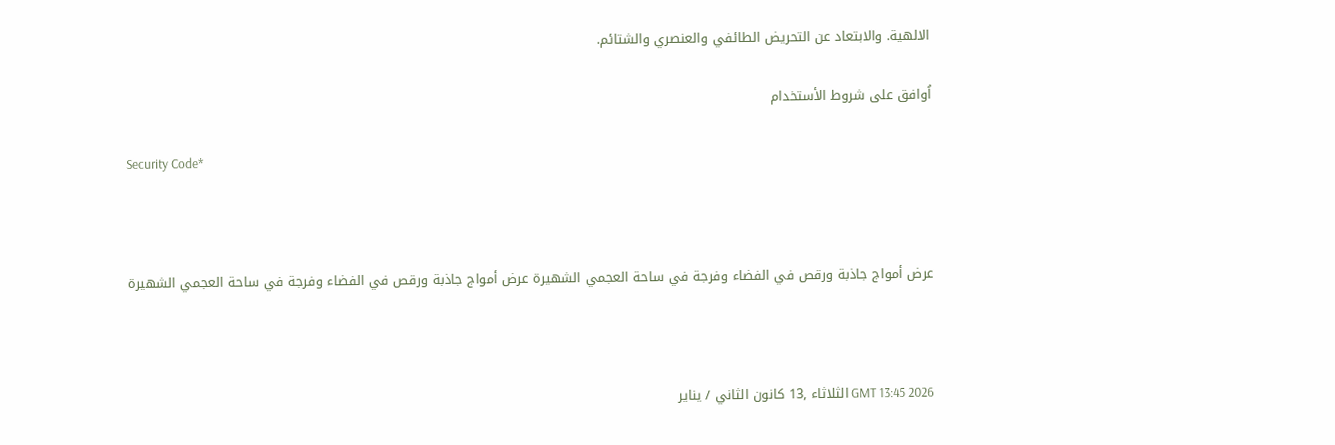الالهية. والابتعاد عن التحريض الطائفي والعنصري والشتائم.

اُوافق على شروط الأستخدام

Security Code*



عرض أمواج جاذبة ورقص في الفضاء وفرجة في ساحة العجمي الشهيرة عرض أمواج جاذبة ورقص في الفضاء وفرجة في ساحة العجمي الشهيرة



GMT 13:45 2026 الثلاثاء ,13 كانون الثاني / يناير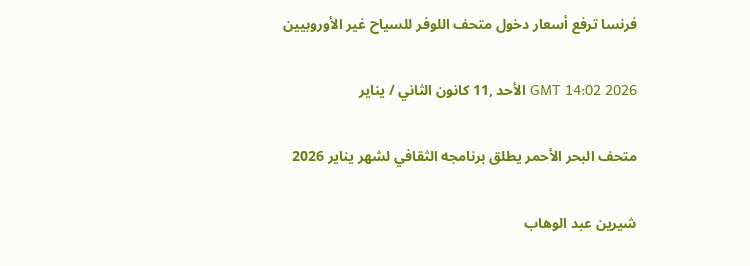فرنسا ترفع أسعار دخول متحف اللوفر للسياح غير الأوروبيين

GMT 14:02 2026 الأحد ,11 كانون الثاني / يناير

متحف البحر الأحمر يطلق برنامجه الثقافي لشهر يناير 2026

شيرين عبد الوهاب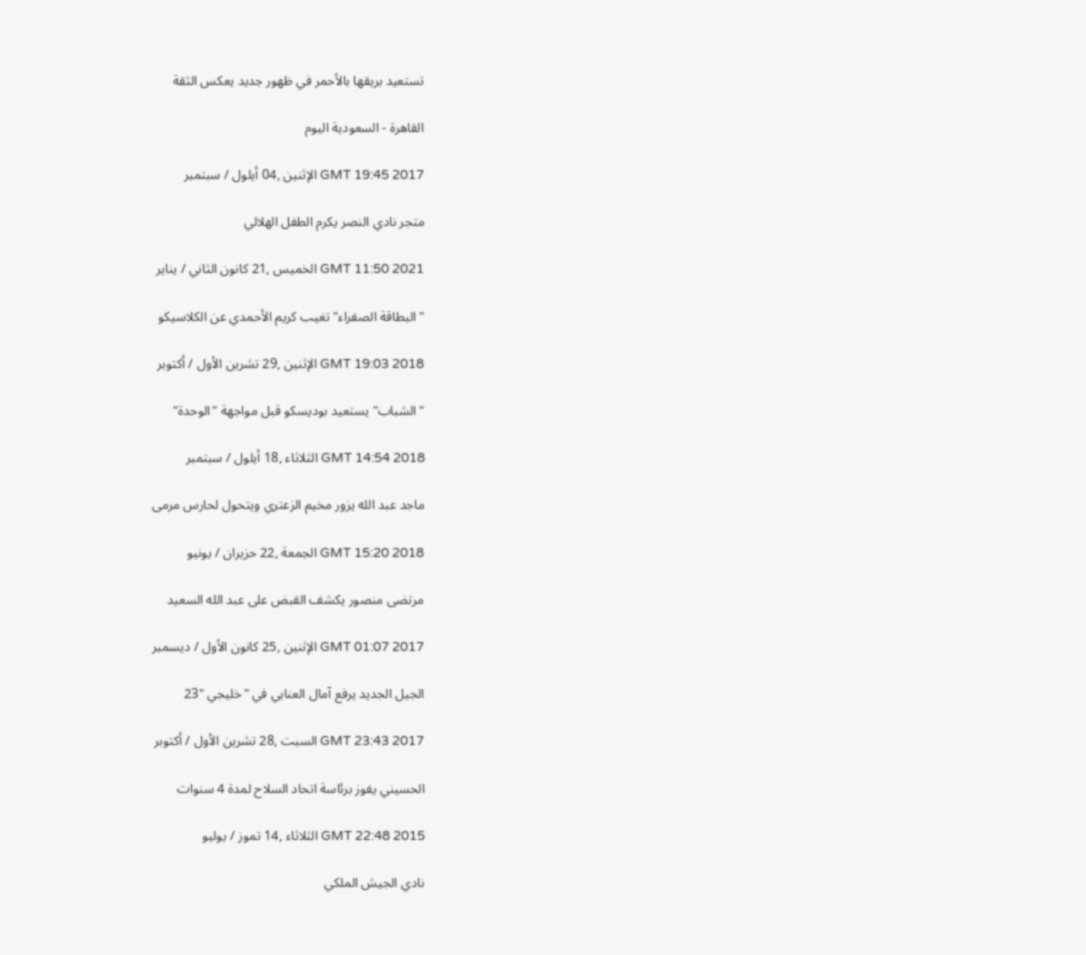تستعيد بريقها بالأحمر في ظهور جديد يعكس الثقة

القاهرة - السعودية اليوم

GMT 19:45 2017 الإثنين ,04 أيلول / سبتمبر

متجر نادي النصر يكرم الطفل الهلالي

GMT 11:50 2021 الخميس ,21 كانون الثاني / يناير

"البطاقة الصفراء" تغيب كريم الأحمدي عن الكلاسيكو

GMT 19:03 2018 الإثنين ,29 تشرين الأول / أكتوبر

"الشباب" يستعيد بوديسكو قبل مواجهة "الوحدة"

GMT 14:54 2018 الثلاثاء ,18 أيلول / سبتمبر

ماجد عبد الله يزور مخيم الزعتري ويتحول لحارس مرمى

GMT 15:20 2018 الجمعة ,22 حزيران / يونيو

مرتضى منصور يكشف القبض على عبد الله السعيد

GMT 01:07 2017 الإثنين ,25 كانون الأول / ديسمبر

الجيل الجديد يرفع آمال العنابي في "خليجي "23

GMT 23:43 2017 السبت ,28 تشرين الأول / أكتوبر

الحسيني يفوز برئاسة اتحاد السلاح لمدة 4 سنوات

GMT 22:48 2015 الثلاثاء ,14 تموز / يوليو

نادي الجيش الملكي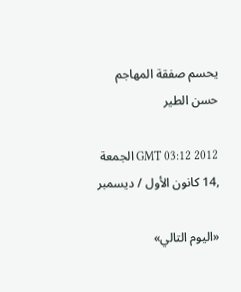يحسم صفقة المهاجم حسن الطير

GMT 03:12 2012 الجمعة ,14 كانون الأول / ديسمبر

«اليوم التالي»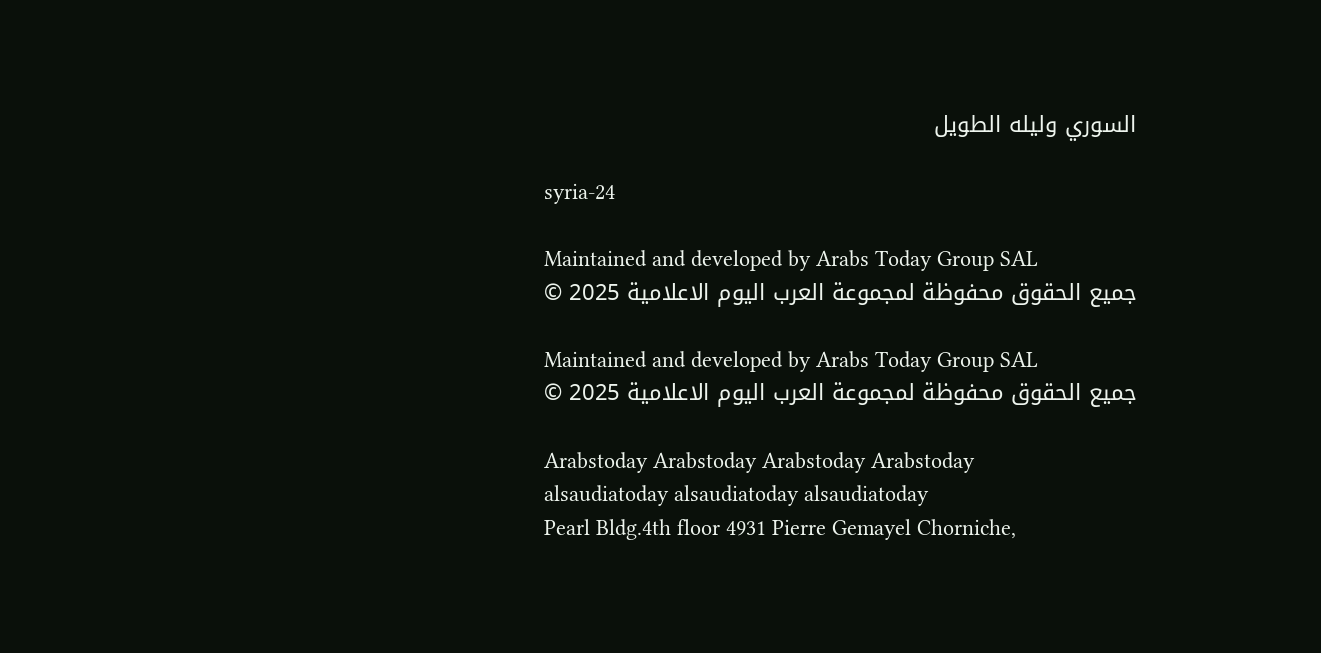السوري وليله الطويل

syria-24

Maintained and developed by Arabs Today Group SAL
جميع الحقوق محفوظة لمجموعة العرب اليوم الاعلامية 2025 ©

Maintained and developed by Arabs Today Group SAL
جميع الحقوق محفوظة لمجموعة العرب اليوم الاعلامية 2025 ©

Arabstoday Arabstoday Arabstoday Arabstoday
alsaudiatoday alsaudiatoday alsaudiatoday
Pearl Bldg.4th floor 4931 Pierre Gemayel Chorniche,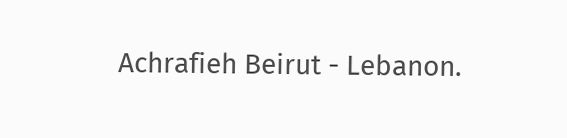Achrafieh Beirut - Lebanon.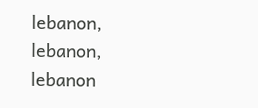lebanon, lebanon, lebanon